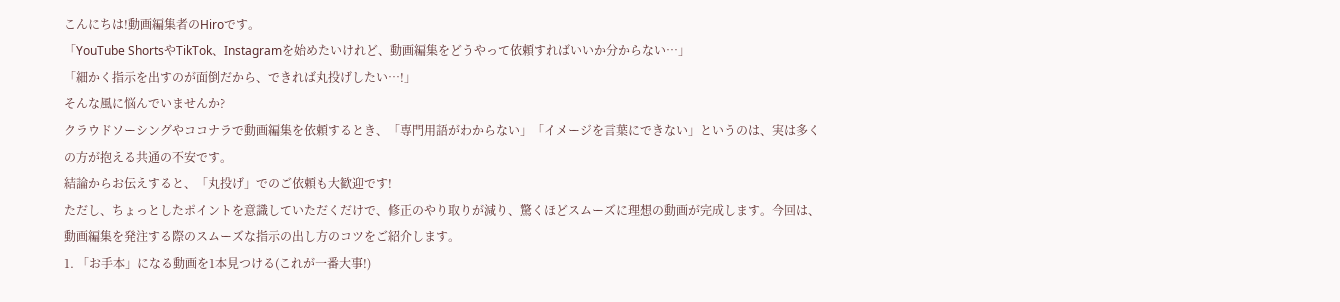こんにちは!動画編集者のHiroです。
「YouTube ShortsやTikTok、Instagramを始めたいけれど、動画編集をどうやって依頼すればいいか分からない…」
「細かく指示を出すのが面倒だから、できれば丸投げしたい…!」
そんな風に悩んでいませんか?
クラウドソーシングやココナラで動画編集を依頼するとき、「専門用語がわからない」「イメージを言葉にできない」というのは、実は多くの方が抱える共通の不安です。
結論からお伝えすると、「丸投げ」でのご依頼も大歓迎です!
ただし、ちょっとしたポイントを意識していただくだけで、修正のやり取りが減り、驚くほどスムーズに理想の動画が完成します。今回は、動画編集を発注する際のスムーズな指示の出し方のコツをご紹介します。
1. 「お手本」になる動画を1本見つける(これが一番大事!)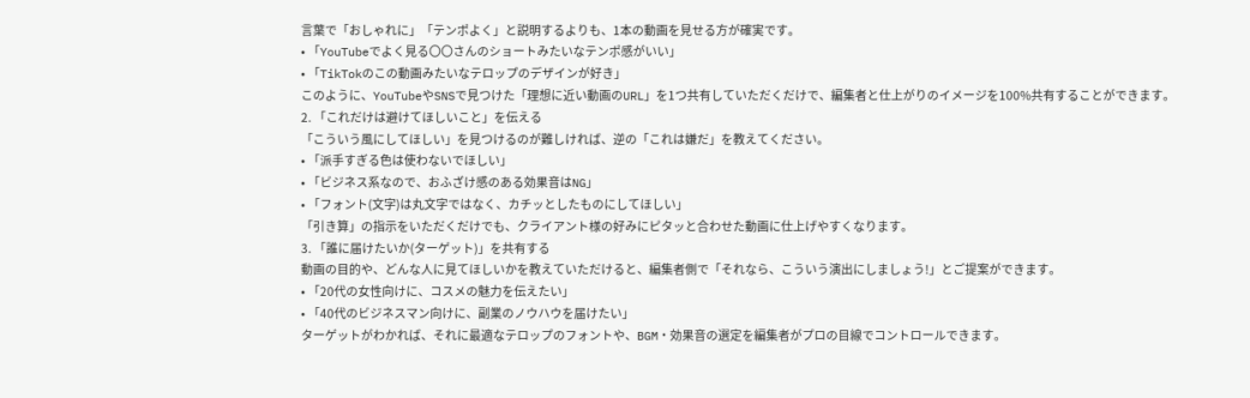言葉で「おしゃれに」「テンポよく」と説明するよりも、1本の動画を見せる方が確実です。
• 「YouTubeでよく見る〇〇さんのショートみたいなテンポ感がいい」
• 「TikTokのこの動画みたいなテロップのデザインが好き」
このように、YouTubeやSNSで見つけた「理想に近い動画のURL」を1つ共有していただくだけで、編集者と仕上がりのイメージを100%共有することができます。
2. 「これだけは避けてほしいこと」を伝える
「こういう風にしてほしい」を見つけるのが難しければ、逆の「これは嫌だ」を教えてください。
• 「派手すぎる色は使わないでほしい」
• 「ビジネス系なので、おふざけ感のある効果音はNG」
• 「フォント(文字)は丸文字ではなく、カチッとしたものにしてほしい」
「引き算」の指示をいただくだけでも、クライアント様の好みにピタッと合わせた動画に仕上げやすくなります。
3. 「誰に届けたいか(ターゲット)」を共有する
動画の目的や、どんな人に見てほしいかを教えていただけると、編集者側で「それなら、こういう演出にしましょう!」とご提案ができます。
• 「20代の女性向けに、コスメの魅力を伝えたい」
• 「40代のビジネスマン向けに、副業のノウハウを届けたい」
ターゲットがわかれば、それに最適なテロップのフォントや、BGM・効果音の選定を編集者がプロの目線でコントロールできます。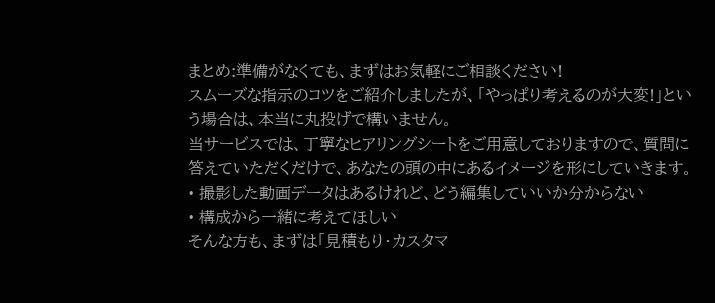まとめ:準備がなくても、まずはお気軽にご相談ください!
スムーズな指示のコツをご紹介しましたが、「やっぱり考えるのが大変!」という場合は、本当に丸投げで構いません。
当サービスでは、丁寧なヒアリングシートをご用意しておりますので、質問に答えていただくだけで、あなたの頭の中にあるイメージを形にしていきます。
• 撮影した動画データはあるけれど、どう編集していいか分からない
• 構成から一緒に考えてほしい
そんな方も、まずは「見積もり・カスタマ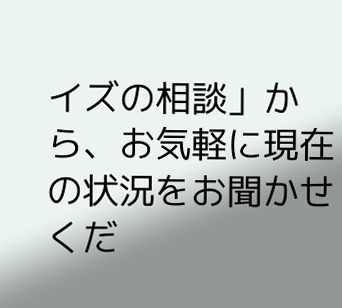イズの相談」から、お気軽に現在の状況をお聞かせくだ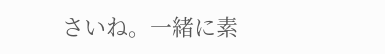さいね。一緒に素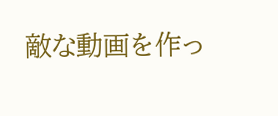敵な動画を作っ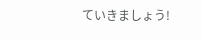ていきましょう!